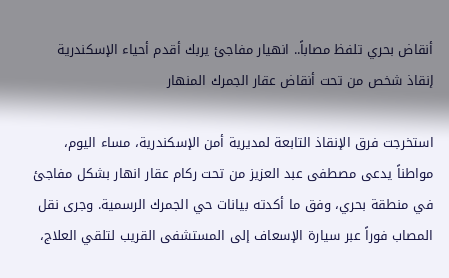أنقاض بحري تلفظ مصاباً.. انهيار مفاجئ يربك أقدم أحياء الإسكندرية
إنقاذ شخص من تحت أنقاض عقار الجمرك المنهار

استخرجت فرق الإنقاذ التابعة لمديرية أمن الإسكندرية، مساء اليوم، مواطناً يدعى مصطفى عبد العزيز من تحت ركام عقار انهار بشكل مفاجئ في منطقة بحري، وفق ما أكدته بيانات حي الجمرك الرسمية. وجرى نقل المصاب فوراً عبر سيارة الإسعاف إلى المستشفى القريب لتلقي العلاج،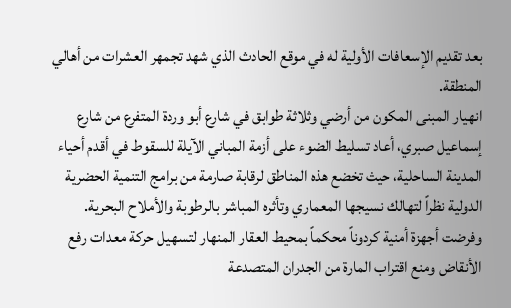بعد تقديم الإسعافات الأولية له في موقع الحادث الذي شهد تجمهر العشرات من أهالي المنطقة.
انهيار المبنى المكون من أرضي وثلاثة طوابق في شارع أبو وردة المتفرع من شارع إسماعيل صبري، أعاد تسليط الضوء على أزمة المباني الآيلة للسقوط في أقدم أحياء المدينة الساحلية، حيث تخضع هذه المناطق لرقابة صارمة من برامج التنمية الحضرية الدولية نظراً لتهالك نسيجها المعماري وتأثره المباشر بالرطوبة والأملاح البحرية. وفرضت أجهزة أمنية كردوناً محكماً بمحيط العقار المنهار لتسهيل حركة معدات رفع الأنقاض ومنع اقتراب المارة من الجدران المتصدعة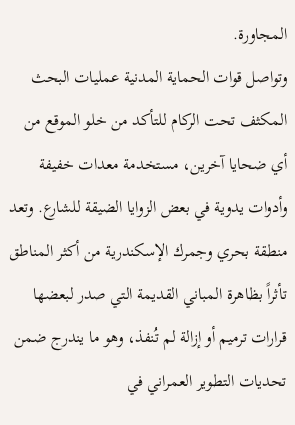المجاورة.
وتواصل قوات الحماية المدنية عمليات البحث المكثف تحت الركام للتأكد من خلو الموقع من أي ضحايا آخرين، مستخدمة معدات خفيفة وأدوات يدوية في بعض الزوايا الضيقة للشارع. وتعد منطقة بحري وجمرك الإسكندرية من أكثر المناطق تأثراً بظاهرة المباني القديمة التي صدر لبعضها قرارات ترميم أو إزالة لم تُنفذ، وهو ما يندرج ضمن تحديات التطوير العمراني في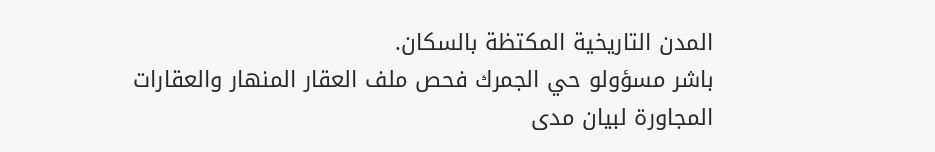المدن التاريخية المكتظة بالسكان.
باشر مسؤولو حي الجمرك فحص ملف العقار المنهار والعقارات المجاورة لبيان مدى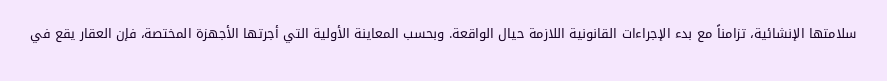سلامتها الإنشائية، تزامناً مع بدء الإجراءات القانونية اللازمة حيال الواقعة. وبحسب المعاينة الأولية التي أجرتها الأجهزة المختصة، فإن العقار يقع في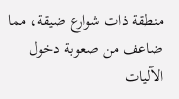منطقة ذات شوارع ضيقة، مما ضاعف من صعوبة دخول الآليات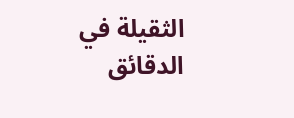الثقيلة في الدقائق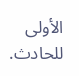الأولى للحادث.